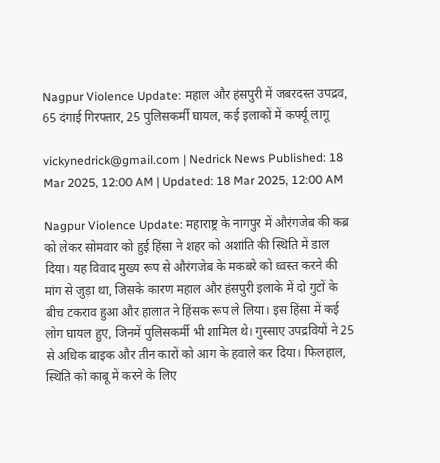Nagpur Violence Update: महाल और हंसपुरी में जबरदस्त उपद्रव, 65 दंगाई गिरफ्तार, 25 पुलिसकर्मी घायल, कई इलाकों में कर्फ्यू लागू

vickynedrick@gmail.com | Nedrick News Published: 18 Mar 2025, 12:00 AM | Updated: 18 Mar 2025, 12:00 AM

Nagpur Violence Update: महाराष्ट्र के नागपुर में औरंगजेब की कब्र को लेकर सोमवार को हुई हिंसा ने शहर को अशांति की स्थिति में डाल दिया। यह विवाद मुख्य रूप से औरंगजेब के मकबरे को ध्वस्त करने की मांग से जुड़ा था, जिसके कारण महाल और हंसपुरी इलाके में दो गुटों के बीच टकराव हुआ और हालात ने हिंसक रूप ले लिया। इस हिंसा में कई लोग घायल हुए, जिनमें पुलिसकर्मी भी शामिल थे। गुस्साए उपद्रवियों ने 25 से अधिक बाइक और तीन कारों को आग के हवाले कर दिया। फिलहाल, स्थिति को काबू में करने के लिए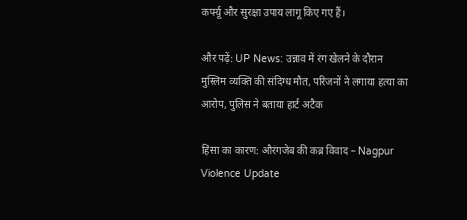कर्फ्यू और सुरक्षा उपाय लागू किए गए हैं।

और पढ़ें: UP News: उन्नाव में रंग खेलने के दौरान मुस्लिम व्यक्ति की संदिग्ध मौत, परिजनों ने लगाया हत्या का आरोप, पुलिस ने बताया हार्ट अटैक

हिंसा का कारण: औरंगजेब की कब्र विवाद – Nagpur Violence Update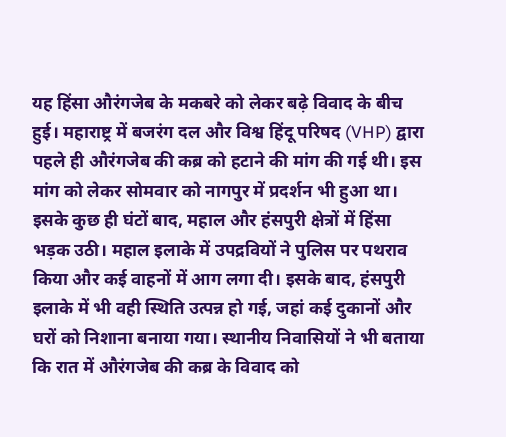यह हिंसा औरंगजेब के मकबरे को लेकर बढ़े विवाद के बीच हुई। महाराष्ट्र में बजरंग दल और विश्व हिंदू परिषद (VHP) द्वारा पहले ही औरंगजेब की कब्र को हटाने की मांग की गई थी। इस मांग को लेकर सोमवार को नागपुर में प्रदर्शन भी हुआ था। इसके कुछ ही घंटों बाद, महाल और हंसपुरी क्षेत्रों में हिंसा भड़क उठी। महाल इलाके में उपद्रवियों ने पुलिस पर पथराव किया और कई वाहनों में आग लगा दी। इसके बाद, हंसपुरी इलाके में भी वही स्थिति उत्पन्न हो गई, जहां कई दुकानों और घरों को निशाना बनाया गया। स्थानीय निवासियों ने भी बताया कि रात में औरंगजेब की कब्र के विवाद को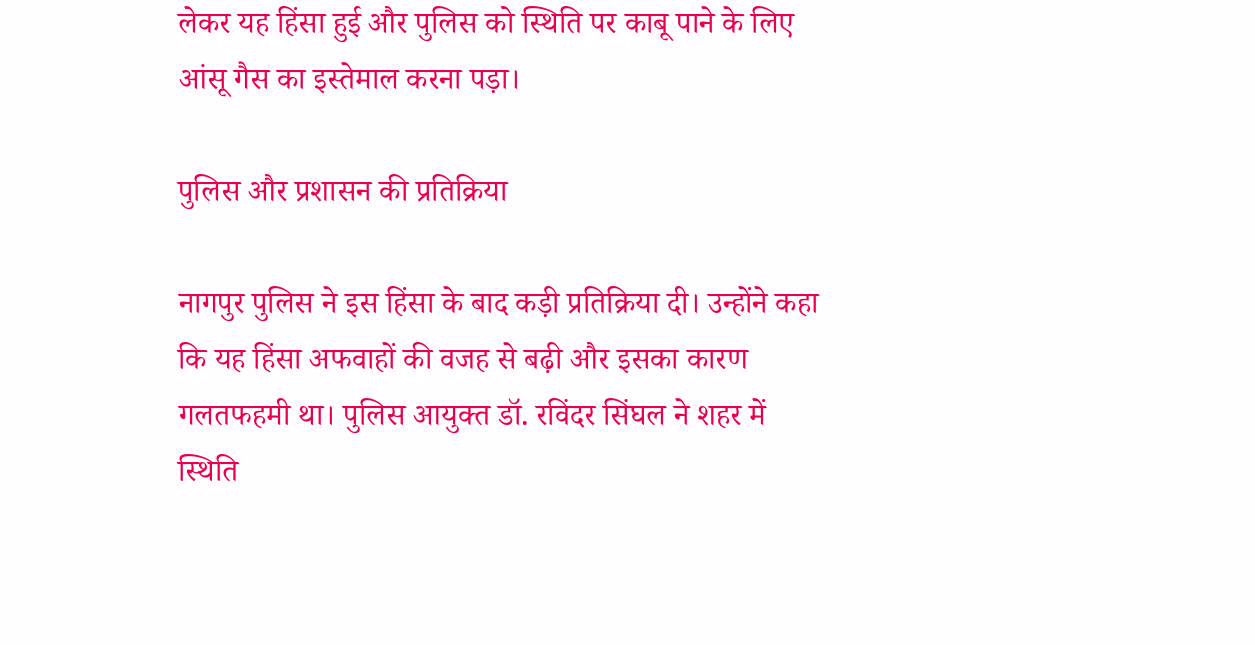लेकर यह हिंसा हुई और पुलिस को स्थिति पर काबू पाने के लिए आंसू गैस का इस्तेमाल करना पड़ा।

पुलिस और प्रशासन की प्रतिक्रिया

नागपुर पुलिस ने इस हिंसा के बाद कड़ी प्रतिक्रिया दी। उन्होंने कहा कि यह हिंसा अफवाहों की वजह से बढ़ी और इसका कारण गलतफहमी था। पुलिस आयुक्त डॉ. रविंदर सिंघल ने शहर में स्थिति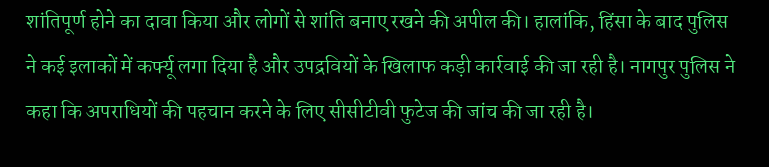शांतिपूर्ण होने का दावा किया और लोगों से शांति बनाए रखने की अपील की। हालांकि, हिंसा के बाद पुलिस ने कई इलाकों में कर्फ्यू लगा दिया है और उपद्रवियों के खिलाफ कड़ी कार्रवाई की जा रही है। नागपुर पुलिस ने कहा कि अपराधियों की पहचान करने के लिए सीसीटीवी फुटेज की जांच की जा रही है।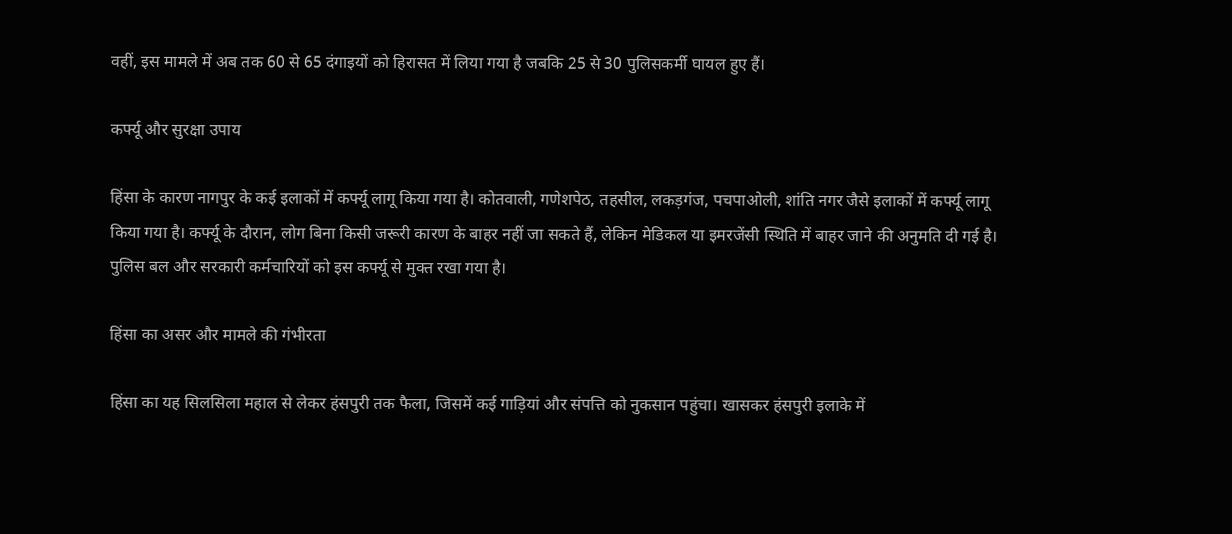वहीं, इस मामले में अब तक 60 से 65 दंगाइयों को हिरासत में लिया गया है जबकि 25 से 30 पुलिसकर्मी घायल हुए हैं।

कर्फ्यू और सुरक्षा उपाय

हिंसा के कारण नागपुर के कई इलाकों में कर्फ्यू लागू किया गया है। कोतवाली, गणेशपेठ, तहसील, लकड़गंज, पचपाओली, शांति नगर जैसे इलाकों में कर्फ्यू लागू किया गया है। कर्फ्यू के दौरान, लोग बिना किसी जरूरी कारण के बाहर नहीं जा सकते हैं, लेकिन मेडिकल या इमरजेंसी स्थिति में बाहर जाने की अनुमति दी गई है। पुलिस बल और सरकारी कर्मचारियों को इस कर्फ्यू से मुक्त रखा गया है।

हिंसा का असर और मामले की गंभीरता

हिंसा का यह सिलसिला महाल से लेकर हंसपुरी तक फैला, जिसमें कई गाड़ियां और संपत्ति को नुकसान पहुंचा। खासकर हंसपुरी इलाके में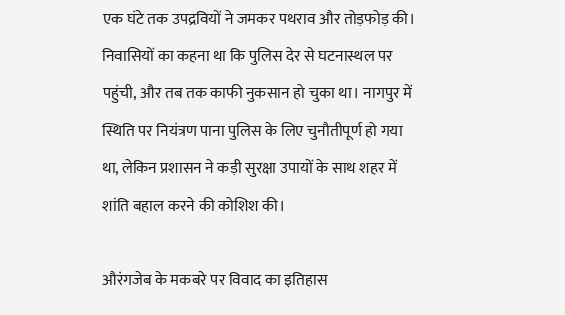एक घंटे तक उपद्रवियों ने जमकर पथराव और तोड़फोड़ की। निवासियों का कहना था कि पुलिस देर से घटनास्थल पर पहुंची, और तब तक काफी नुकसान हो चुका था। नागपुर में स्थिति पर नियंत्रण पाना पुलिस के लिए चुनौतीपूर्ण हो गया था, लेकिन प्रशासन ने कड़ी सुरक्षा उपायों के साथ शहर में शांति बहाल करने की कोशिश की।

औरंगजेब के मकबरे पर विवाद का इतिहास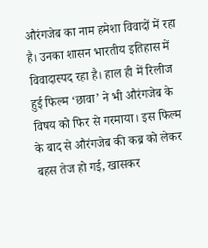औरंगजेब का नाम हमेशा विवादों में रहा है। उनका शासन भारतीय इतिहास में विवादास्पद रहा है। हाल ही में रिलीज हुई फिल्म ‘छावा’ ने भी औरंगजेब के विषय को फिर से गरमाया। इस फिल्म के बाद से औरंगजेब की कब्र को लेकर बहस तेज हो गई, खासकर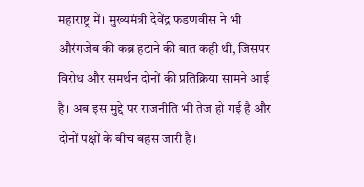महाराष्ट्र में। मुख्यमंत्री देवेंद्र फडणवीस ने भी औरंगजेब की कब्र हटाने की बात कही थी, जिसपर विरोध और समर्थन दोनों की प्रतिक्रिया सामने आई है। अब इस मुद्दे पर राजनीति भी तेज हो गई है और दोनों पक्षों के बीच बहस जारी है।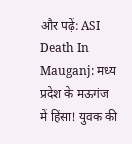और पढ़ें: ASI Death In Mauganj: मध्य प्रदेश के मऊगंज में हिंसा! युवक की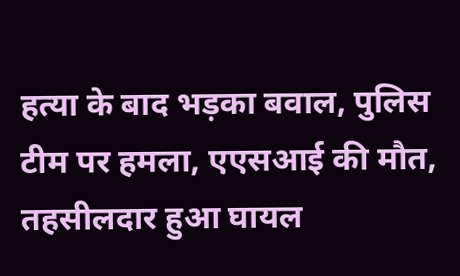हत्या के बाद भड़का बवाल, पुलिस टीम पर हमला, एएसआई की मौत, तहसीलदार हुआ घायल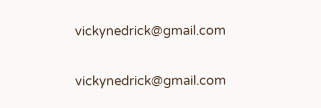vickynedrick@gmail.com

vickynedrick@gmail.com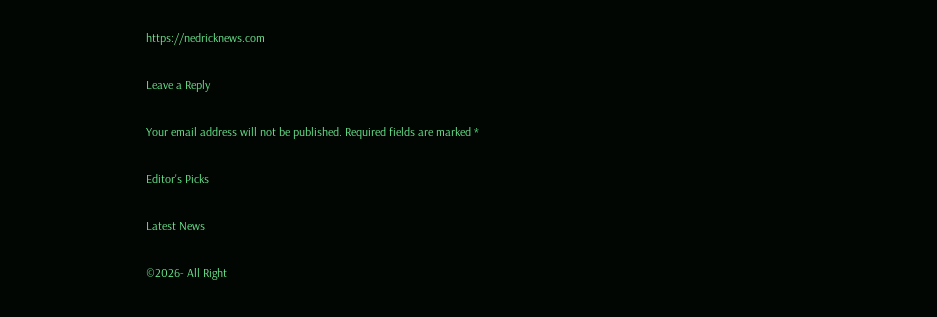https://nedricknews.com

Leave a Reply

Your email address will not be published. Required fields are marked *

Editor's Picks

Latest News

©2026- All Right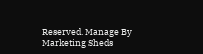Reserved. Manage By Marketing Sheds